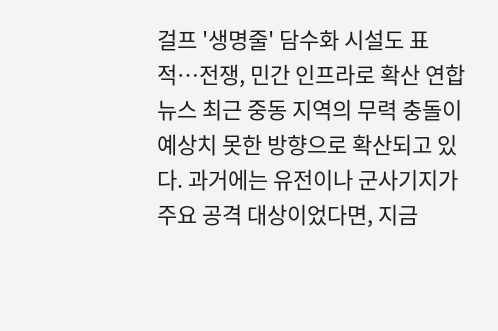걸프 '생명줄' 담수화 시설도 표적…전쟁, 민간 인프라로 확산 연합뉴스 최근 중동 지역의 무력 충돌이 예상치 못한 방향으로 확산되고 있다. 과거에는 유전이나 군사기지가 주요 공격 대상이었다면, 지금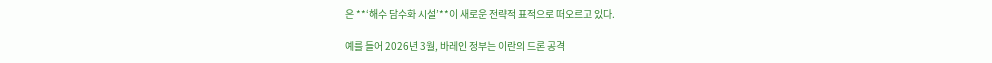은 **‘해수 담수화 시설’**이 새로운 전략적 표적으로 떠오르고 있다.

예를 들어 2026년 3월, 바레인 정부는 이란의 드론 공격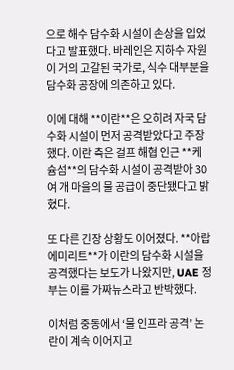으로 해수 담수화 시설이 손상을 입었다고 발표했다. 바레인은 지하수 자원이 거의 고갈된 국가로, 식수 대부분을 담수화 공장에 의존하고 있다.

이에 대해 **이란**은 오히려 자국 담수화 시설이 먼저 공격받았다고 주장했다. 이란 측은 걸프 해협 인근 **케슘섬**의 담수화 시설이 공격받아 30여 개 마을의 물 공급이 중단됐다고 밝혔다.

또 다른 긴장 상황도 이어졌다. **아랍에미리트**가 이란의 담수화 시설을 공격했다는 보도가 나왔지만, UAE 정부는 이를 가짜뉴스라고 반박했다.

이처럼 중동에서 ‘물 인프라 공격’ 논란이 계속 이어지고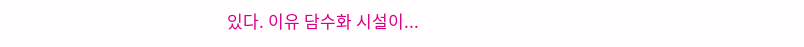있다. 이유 담수화 시설이...